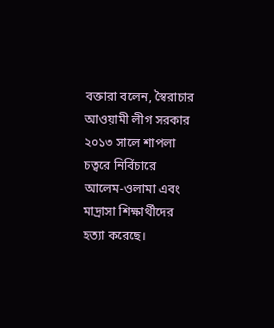বক্তারা বলেন, স্বৈরাচার আওয়ামী লীগ সরকার ২০১৩ সালে শাপলা চত্বরে নির্বিচারে আলেম-ওলামা এবং মাদ্রাসা শিক্ষার্থীদের হত্যা করেছে।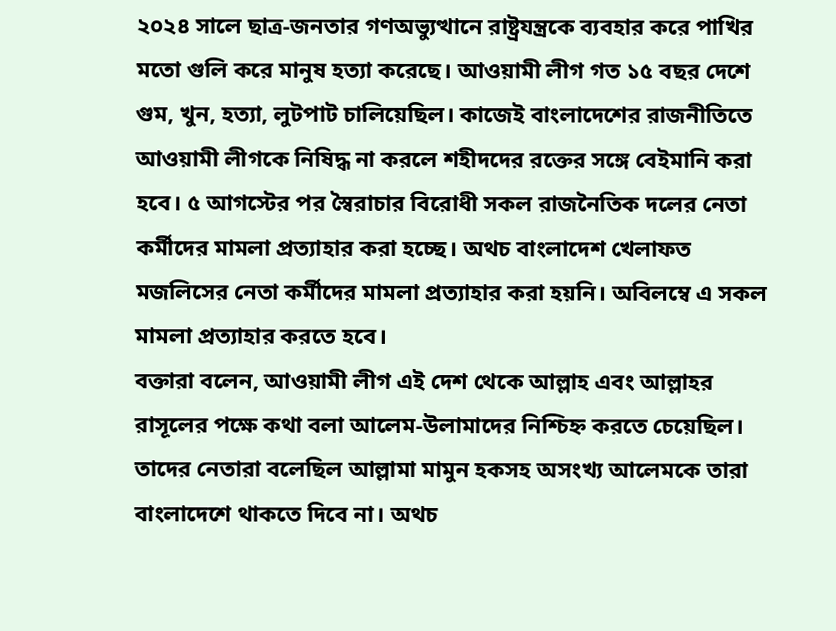২০২৪ সালে ছাত্র-জনতার গণঅভ্যুত্থানে রাষ্ট্রযন্ত্রকে ব্যবহার করে পাখির মতো গুলি করে মানুষ হত্যা করেছে। আওয়ামী লীগ গত ১৫ বছর দেশে গুম, খুন, হত্যা, লুটপাট চালিয়েছিল। কাজেই বাংলাদেশের রাজনীতিতে আওয়ামী লীগকে নিষিদ্ধ না করলে শহীদদের রক্তের সঙ্গে বেইমানি করা হবে। ৫ আগস্টের পর স্বৈরাচার বিরোধী সকল রাজনৈতিক দলের নেতা কর্মীদের মামলা প্রত্যাহার করা হচ্ছে। অথচ বাংলাদেশ খেলাফত মজলিসের নেতা কর্মীদের মামলা প্রত্যাহার করা হয়নি। অবিলম্বে এ সকল মামলা প্রত্যাহার করতে হবে।
বক্তারা বলেন, আওয়ামী লীগ এই দেশ থেকে আল্লাহ এবং আল্লাহর রাসূলের পক্ষে কথা বলা আলেম-উলামাদের নিশ্চিহ্ন করতে চেয়েছিল। তাদের নেতারা বলেছিল আল্লামা মামুন হকসহ অসংখ্য আলেমকে তারা বাংলাদেশে থাকতে দিবে না। অথচ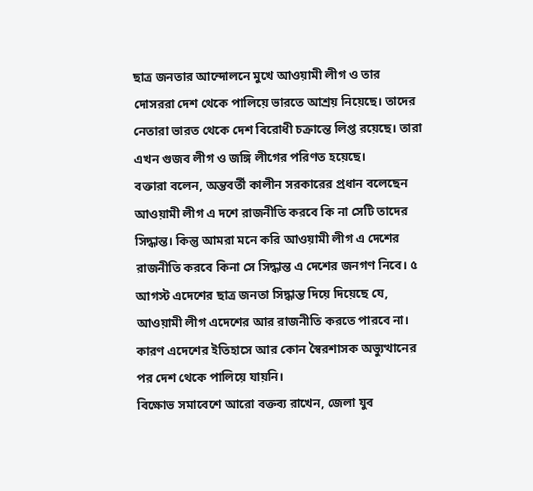ছাত্র জনতার আন্দোলনে মুখে আওয়ামী লীগ ও তার দোসররা দেশ থেকে পালিয়ে ভারতে আশ্রয় নিয়েছে। তাদের নেতারা ভারত থেকে দেশ বিরোধী চক্রান্তে লিপ্ত রয়েছে। তারা এখন গুজব লীগ ও জঙ্গি লীগের পরিণত হয়েছে।
বক্তারা বলেন, অন্তবর্তী কালীন সরকারের প্রধান বলেছেন আওয়ামী লীগ এ দশে রাজনীতি করবে কি না সেটি তাদের সিদ্ধান্ত। কিন্তু আমরা মনে করি আওয়ামী লীগ এ দেশের রাজনীতি করবে কিনা সে সিদ্ধান্ত এ দেশের জনগণ নিবে। ৫ আগস্ট এদেশের ছাত্র জনতা সিদ্ধান্ত দিয়ে দিয়েছে যে, আওয়ামী লীগ এদেশের আর রাজনীতি করতে পারবে না। কারণ এদেশের ইতিহাসে আর কোন স্বৈরশাসক অভ্যুত্থানের পর দেশ থেকে পালিয়ে যায়নি।
বিক্ষোভ সমাবেশে আরো বক্তব্য রাখেন, জেলা যুব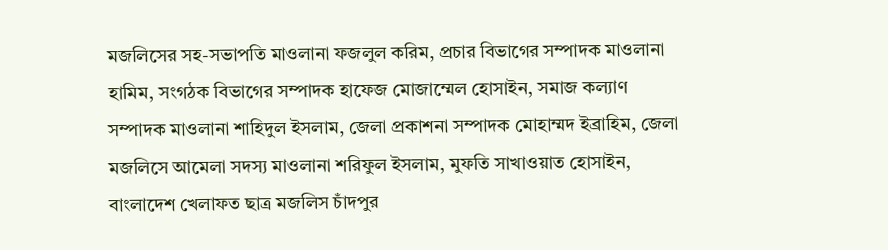মজলিসের সহ-সভাপতি মাওলানা ফজলুল করিম, প্রচার বিভাগের সম্পাদক মাওলানা হামিম, সংগঠক বিভাগের সম্পাদক হাফেজ মোজাম্মেল হোসাইন, সমাজ কল্যাণ সম্পাদক মাওলানা শাহিদুল ইসলাম, জেলা প্রকাশনা সম্পাদক মোহাম্মদ ইব্রাহিম, জেলা মজলিসে আমেলা সদস্য মাওলানা শরিফুল ইসলাম, মুফতি সাখাওয়াত হোসাইন, বাংলাদেশ খেলাফত ছাত্র মজলিস চাঁদপুর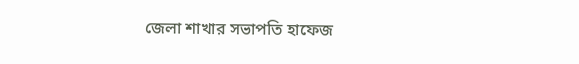জেলা শাখার সভাপতি হাফেজ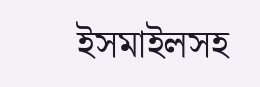ইসমাইলসহ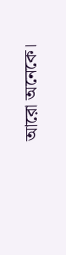আরো অনেকে।